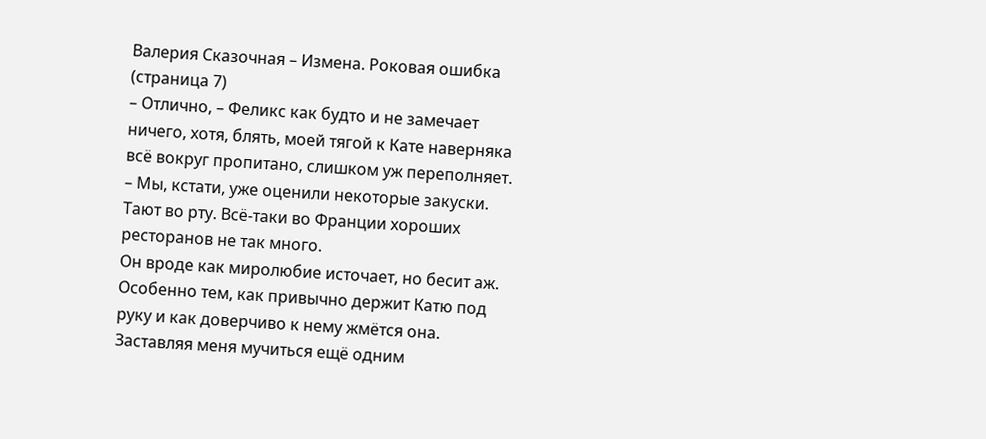Валерия Сказочная – Измена. Роковая ошибка (страница 7)
– Отлично, – Феликс как будто и не замечает ничего, хотя, блять, моей тягой к Кате наверняка всё вокруг пропитано, слишком уж переполняет. – Мы, кстати, уже оценили некоторые закуски. Тают во рту. Всё-таки во Франции хороших ресторанов не так много.
Он вроде как миролюбие источает, но бесит аж. Особенно тем, как привычно держит Катю под руку и как доверчиво к нему жмётся она.
Заставляя меня мучиться ещё одним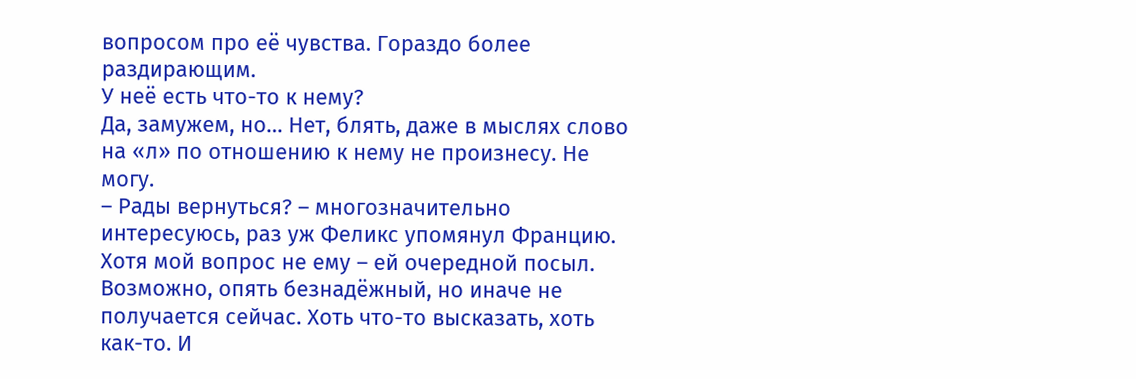вопросом про её чувства. Гораздо более раздирающим.
У неё есть что-то к нему?
Да, замужем, но… Нет, блять, даже в мыслях слово на «л» по отношению к нему не произнесу. Не могу.
– Рады вернуться? – многозначительно интересуюсь, раз уж Феликс упомянул Францию.
Хотя мой вопрос не ему – ей очередной посыл. Возможно, опять безнадёжный, но иначе не получается сейчас. Хоть что-то высказать, хоть как-то. И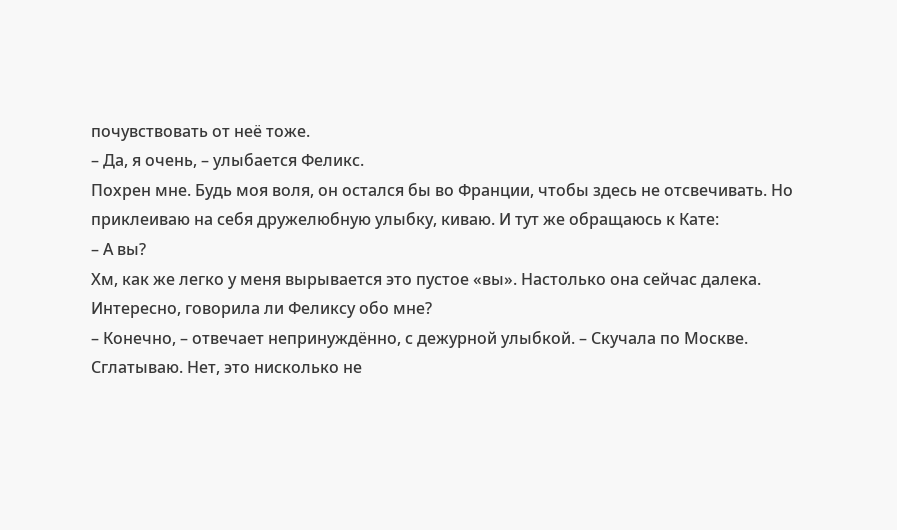почувствовать от неё тоже.
– Да, я очень, – улыбается Феликс.
Похрен мне. Будь моя воля, он остался бы во Франции, чтобы здесь не отсвечивать. Но приклеиваю на себя дружелюбную улыбку, киваю. И тут же обращаюсь к Кате:
– А вы?
Хм, как же легко у меня вырывается это пустое «вы». Настолько она сейчас далека.
Интересно, говорила ли Феликсу обо мне?
– Конечно, – отвечает непринуждённо, с дежурной улыбкой. – Скучала по Москве.
Сглатываю. Нет, это нисколько не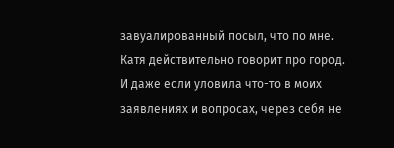завуалированный посыл, что по мне. Катя действительно говорит про город. И даже если уловила что-то в моих заявлениях и вопросах, через себя не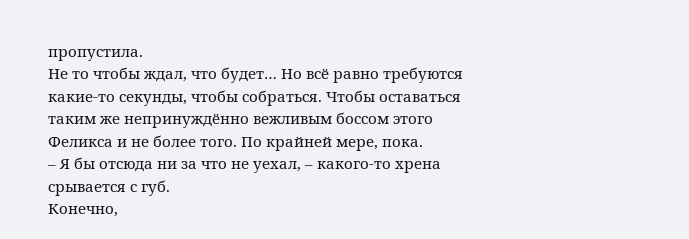пропустила.
Не то чтобы ждал, что будет… Но всё равно требуются какие-то секунды, чтобы собраться. Чтобы оставаться таким же непринуждённо вежливым боссом этого Феликса и не более того. По крайней мере, пока.
– Я бы отсюда ни за что не уехал, – какого-то хрена срывается с губ.
Конечно,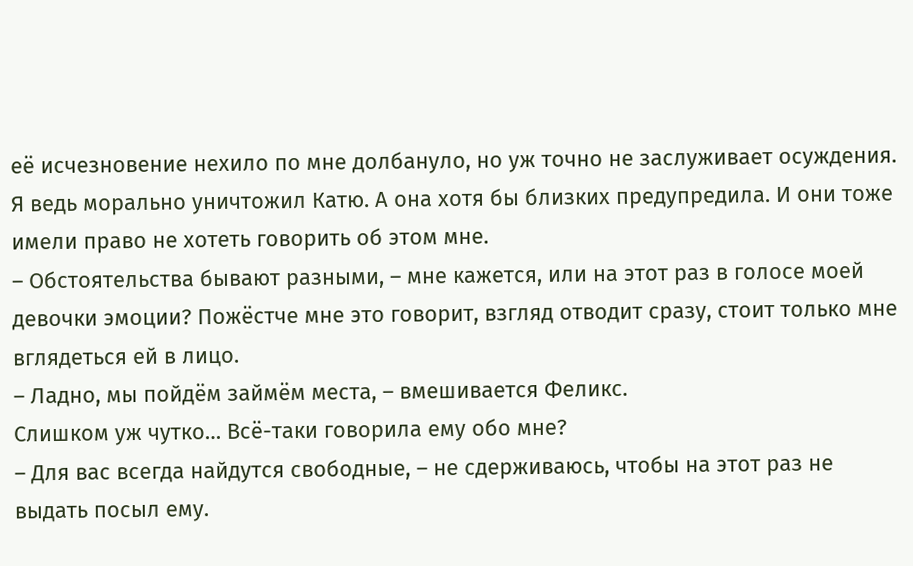её исчезновение нехило по мне долбануло, но уж точно не заслуживает осуждения. Я ведь морально уничтожил Катю. А она хотя бы близких предупредила. И они тоже имели право не хотеть говорить об этом мне.
– Обстоятельства бывают разными, – мне кажется, или на этот раз в голосе моей девочки эмоции? Пожёстче мне это говорит, взгляд отводит сразу, стоит только мне вглядеться ей в лицо.
– Ладно, мы пойдём займём места, – вмешивается Феликс.
Слишком уж чутко… Всё-таки говорила ему обо мне?
– Для вас всегда найдутся свободные, – не сдерживаюсь, чтобы на этот раз не выдать посыл ему.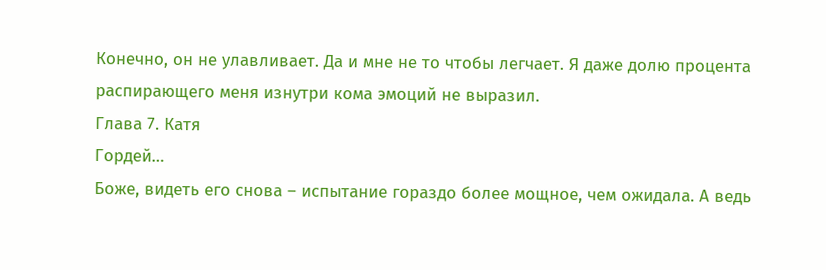Конечно, он не улавливает. Да и мне не то чтобы легчает. Я даже долю процента распирающего меня изнутри кома эмоций не выразил.
Глава 7. Катя
Гордей…
Боже, видеть его снова – испытание гораздо более мощное, чем ожидала. А ведь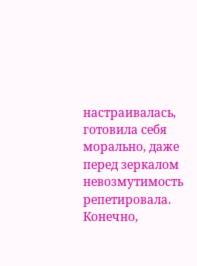настраивалась, готовила себя морально, даже перед зеркалом невозмутимость репетировала. Конечно,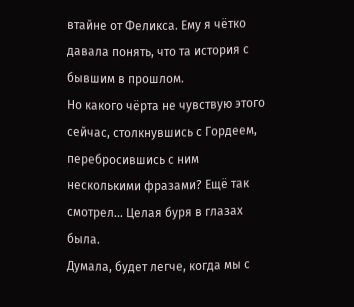втайне от Феликса. Ему я чётко давала понять, что та история с бывшим в прошлом.
Но какого чёрта не чувствую этого сейчас, столкнувшись с Гордеем, перебросившись с ним несколькими фразами? Ещё так смотрел… Целая буря в глазах была.
Думала, будет легче, когда мы с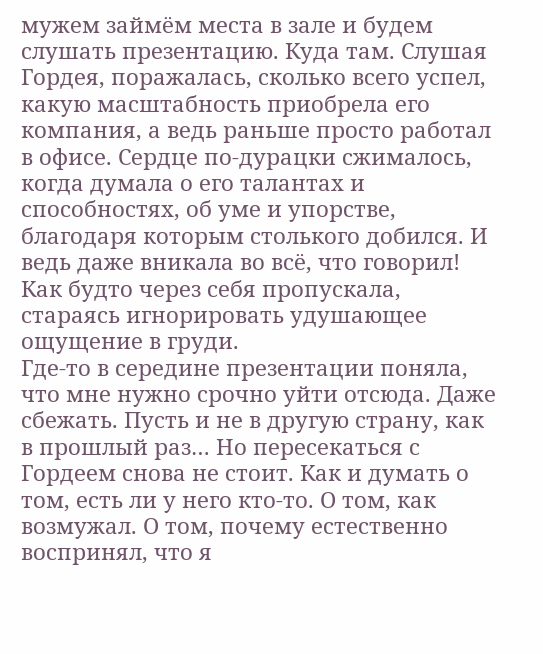мужем займём места в зале и будем слушать презентацию. Куда там. Слушая Гордея, поражалась, сколько всего успел, какую масштабность приобрела его компания, а ведь раньше просто работал в офисе. Сердце по-дурацки сжималось, когда думала о его талантах и способностях, об уме и упорстве, благодаря которым столького добился. И ведь даже вникала во всё, что говорил! Как будто через себя пропускала, стараясь игнорировать удушающее ощущение в груди.
Где-то в середине презентации поняла, что мне нужно срочно уйти отсюда. Даже сбежать. Пусть и не в другую страну, как в прошлый раз… Но пересекаться с Гордеем снова не стоит. Как и думать о том, есть ли у него кто-то. О том, как возмужал. О том, почему естественно воспринял, что я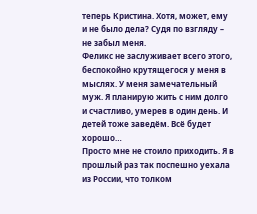теперь Кристина. Хотя, может, ему и не было дела? Судя по взгляду – не забыл меня.
Феликс не заслуживает всего этого, беспокойно крутящегося у меня в мыслях. У меня замечательный муж. Я планирую жить с ним долго и счастливо, умерев в один день. И детей тоже заведём. Всё будет хорошо…
Просто мне не стоило приходить. Я в прошлый раз так поспешно уехала из России, что толком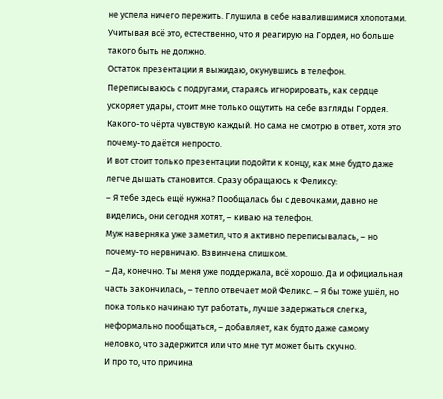не успела ничего пережить. Глушила в себе навалившимися хлопотами. Учитывая всё это, естественно, что я реагирую на Гордея, но больше такого быть не должно.
Остаток презентации я выжидаю, окунувшись в телефон. Переписываюсь с подругами, стараясь игнорировать, как сердце ускоряет удары, стоит мне только ощутить на себе взгляды Гордея. Какого-то чёрта чувствую каждый. Но сама не смотрю в ответ, хотя это почему-то даётся непросто.
И вот стоит только презентации подойти к концу, как мне будто даже легче дышать становится. Сразу обращаюсь к Феликсу:
– Я тебе здесь ещё нужна? Пообщалась бы с девочками, давно не виделись, они сегодня хотят, – киваю на телефон.
Муж наверняка уже заметил, что я активно переписывалась, – но почему-то нервничаю. Взвинчена слишком.
– Да, конечно. Ты меня уже поддержала, всё хорошо. Да и официальная часть закончилась, – тепло отвечает мой Феликс. – Я бы тоже ушёл, но пока только начинаю тут работать, лучше задержаться слегка, неформально пообщаться, – добавляет, как будто даже самому неловко, что задержится или что мне тут может быть скучно.
И про то, что причина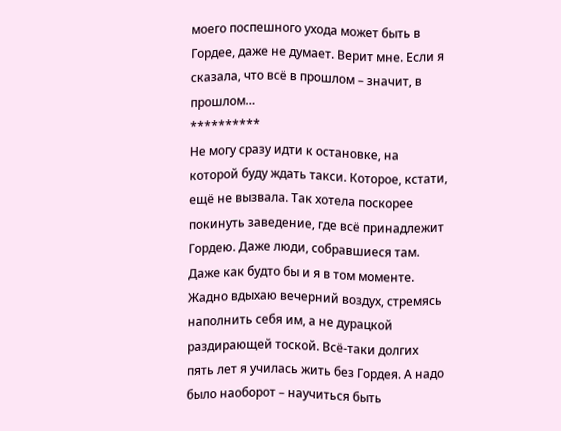моего поспешного ухода может быть в Гордее, даже не думает. Верит мне. Если я сказала, что всё в прошлом – значит, в прошлом…
**********
Не могу сразу идти к остановке, на которой буду ждать такси. Которое, кстати, ещё не вызвала. Так хотела поскорее покинуть заведение, где всё принадлежит Гордею. Даже люди, собравшиеся там. Даже как будто бы и я в том моменте.
Жадно вдыхаю вечерний воздух, стремясь наполнить себя им, а не дурацкой раздирающей тоской. Всё-таки долгих пять лет я училась жить без Гордея. А надо было наоборот – научиться быть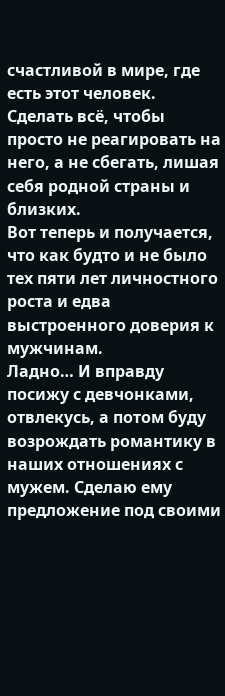счастливой в мире, где есть этот человек. Сделать всё, чтобы просто не реагировать на него, а не сбегать, лишая себя родной страны и близких.
Вот теперь и получается, что как будто и не было тех пяти лет личностного роста и едва выстроенного доверия к мужчинам.
Ладно… И вправду посижу с девчонками, отвлекусь, а потом буду возрождать романтику в наших отношениях с мужем. Сделаю ему предложение под своими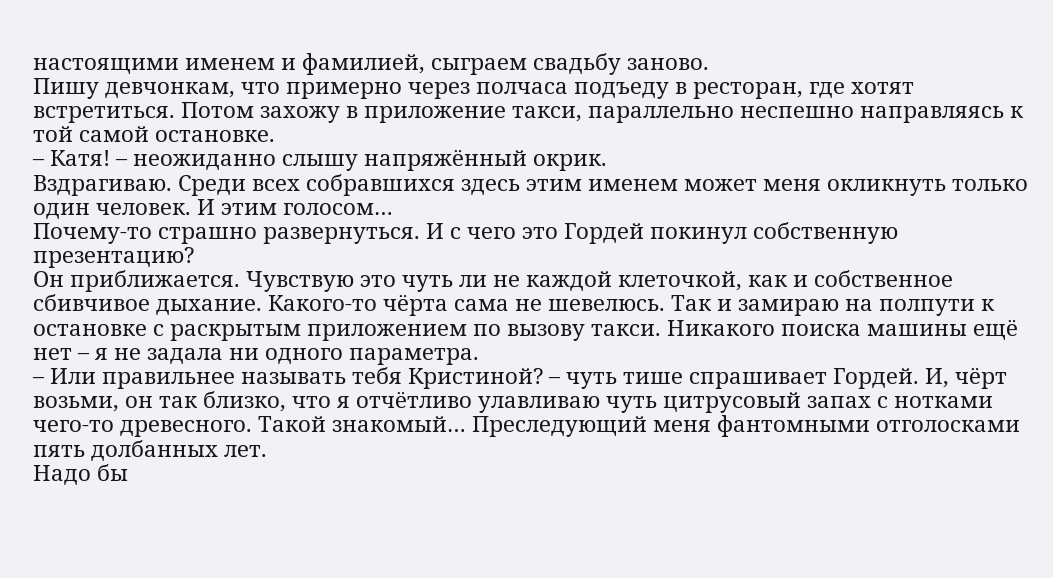настоящими именем и фамилией, сыграем свадьбу заново.
Пишу девчонкам, что примерно через полчаса подъеду в ресторан, где хотят встретиться. Потом захожу в приложение такси, параллельно неспешно направляясь к той самой остановке.
– Катя! – неожиданно слышу напряжённый окрик.
Вздрагиваю. Среди всех собравшихся здесь этим именем может меня окликнуть только один человек. И этим голосом…
Почему-то страшно развернуться. И с чего это Гордей покинул собственную презентацию?
Он приближается. Чувствую это чуть ли не каждой клеточкой, как и собственное сбивчивое дыхание. Какого-то чёрта сама не шевелюсь. Так и замираю на полпути к остановке с раскрытым приложением по вызову такси. Никакого поиска машины ещё нет – я не задала ни одного параметра.
– Или правильнее называть тебя Кристиной? – чуть тише спрашивает Гордей. И, чёрт возьми, он так близко, что я отчётливо улавливаю чуть цитрусовый запах с нотками чего-то древесного. Такой знакомый… Преследующий меня фантомными отголосками пять долбанных лет.
Надо бы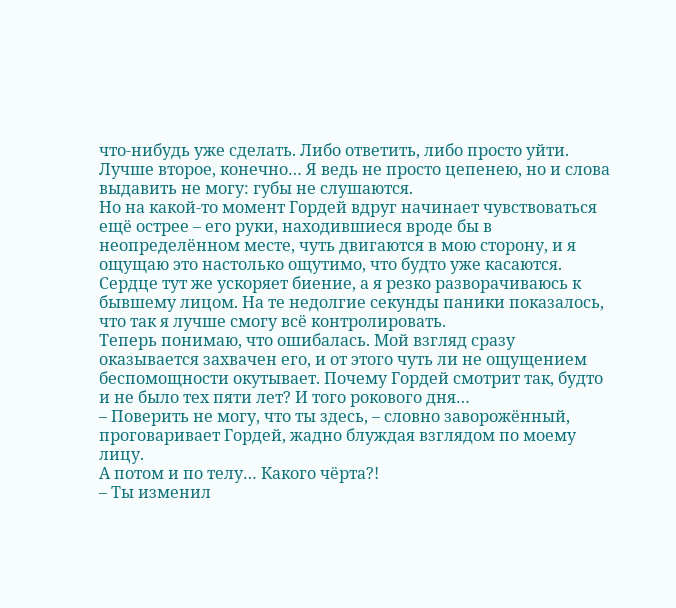что-нибудь уже сделать. Либо ответить, либо просто уйти. Лучше второе, конечно… Я ведь не просто цепенею, но и слова выдавить не могу: губы не слушаются.
Но на какой-то момент Гордей вдруг начинает чувствоваться ещё острее – его руки, находившиеся вроде бы в неопределённом месте, чуть двигаются в мою сторону, и я ощущаю это настолько ощутимо, что будто уже касаются. Сердце тут же ускоряет биение, а я резко разворачиваюсь к бывшему лицом. На те недолгие секунды паники показалось, что так я лучше смогу всё контролировать.
Теперь понимаю, что ошибалась. Мой взгляд сразу оказывается захвачен его, и от этого чуть ли не ощущением беспомощности окутывает. Почему Гордей смотрит так, будто и не было тех пяти лет? И того рокового дня…
– Поверить не могу, что ты здесь, – словно заворожённый, проговаривает Гордей, жадно блуждая взглядом по моему лицу.
А потом и по телу… Какого чёрта?!
– Ты изменил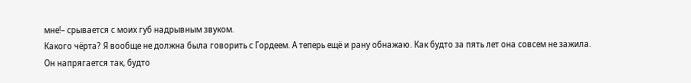мне!– срывается с моих губ надрывным звуком.
Какого чёрта? Я вообще не должна была говорить с Гордеем. А теперь ещё и рану обнажаю. Как будто за пять лет она совсем не зажила.
Он напрягается так, будто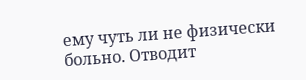ему чуть ли не физически больно. Отводит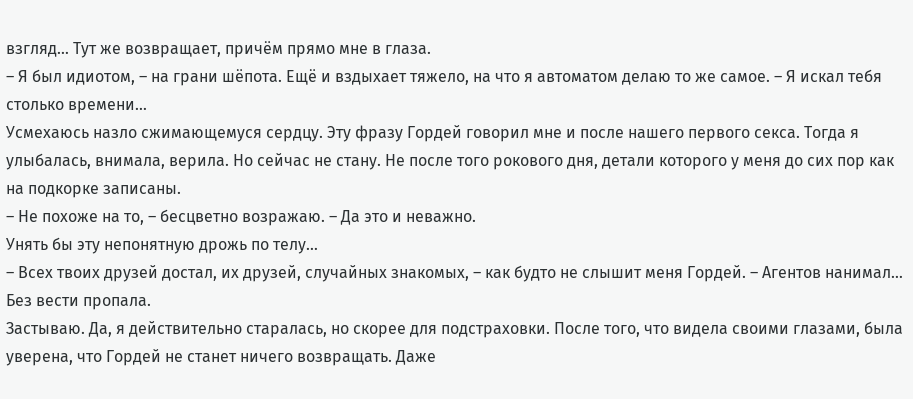взгляд… Тут же возвращает, причём прямо мне в глаза.
– Я был идиотом, – на грани шёпота. Ещё и вздыхает тяжело, на что я автоматом делаю то же самое. – Я искал тебя столько времени…
Усмехаюсь назло сжимающемуся сердцу. Эту фразу Гордей говорил мне и после нашего первого секса. Тогда я улыбалась, внимала, верила. Но сейчас не стану. Не после того рокового дня, детали которого у меня до сих пор как на подкорке записаны.
– Не похоже на то, – бесцветно возражаю. – Да это и неважно.
Унять бы эту непонятную дрожь по телу…
– Всех твоих друзей достал, их друзей, случайных знакомых, – как будто не слышит меня Гордей. – Агентов нанимал… Без вести пропала.
Застываю. Да, я действительно старалась, но скорее для подстраховки. После того, что видела своими глазами, была уверена, что Гордей не станет ничего возвращать. Даже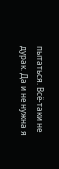пытаться. Всё-таки не дурак. Да и не нужна я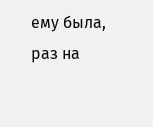ему была, раз на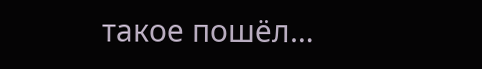такое пошёл…